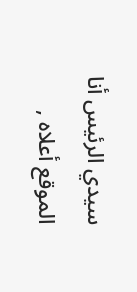سيدي الرئيس أنا الموقع أعلاه ,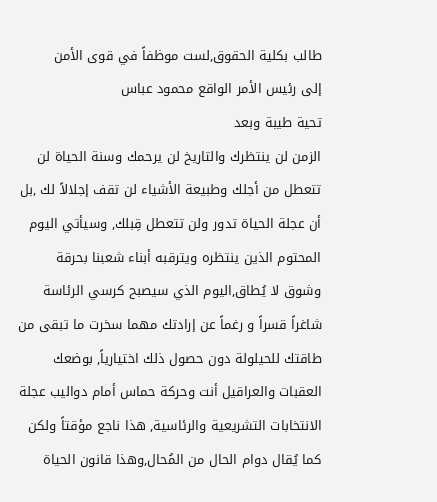طالب بكلية الحقوق,لست موظفاً في قوى الأمن
إلى رئيس الأمر الواقع محمود عباس
تحية طيبة وبعد
الزمن لن ينتظرك والتاريخ لن يرحمك وسنة الحياة لن تتعطل من أجلك وطبيعة الأشياء لن تقف إجلالاً لك ,بل أن عجلة الحياة تدور ولن تتعطل قِبلك, وسيأتي اليوم المحتوم الذين ينتظره ويترقبه أبناء شعبنا بحرقة وشوق لا يُطاق,اليوم الذي سيصبح كرسي الرئاسة شاغراً قسراً و رغماً عن إرادتك مهما سخرت ما تبقى من طاقتك للحيلولة دون حصول ذلك اختيارياً, بوضعك العقبات والعراقيل أنت وحركة حماس أمام دواليب عجلة الانتخابات التشريعية والرئاسية, هذا ناجع مؤقتاً ولكن كما يُقال دوام الحال من المُحال,وهذا قانون الحياة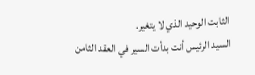الثابت الوحيد الذي لا يتغير.
السيد الرئيس أنت بدأت السير في العقد الثامن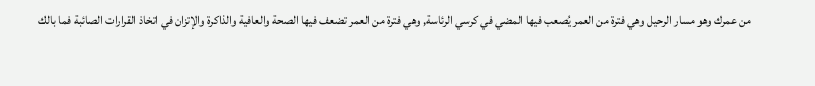من عمرك وهو مسار الرحيل وهي فترة من العمر يُصعب فيها المضي في كرسي الرئاسة, وهي فترة من العمر تضعف فيها الصحة والعافية والذاكرة والإتزان في اتخاذ القرارات الصائبة فما بالك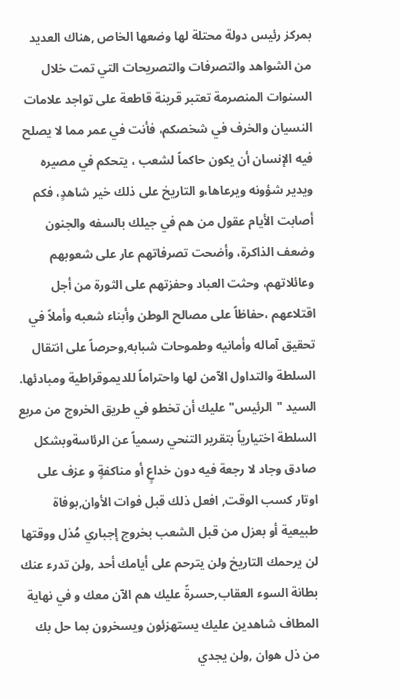بمركز رئيس دولة محتلة لها وضعها الخاص ,هناك العديد من الشواهد والتصرفات والتصريحات التي تمت خلال السنوات المنصرمة تعتبر قرينة قاطعة على تواجد علامات النسيان والخرف في شخصكم، فأنت في عمر مما لا يصلح فيه الإنسان أن يكون حاكماً لشعب ، يتحكم في مصيره ويدير شؤونه ويرعاها،و التاريخ على ذلك خير شاهدٍ، فكم أصابت الأيام عقول من هم في جيلك بالسفه والجنون وضعف الذاكرة، وأضحت تصرفاتهم عار على شعوبهم وعائلاتهم، وحثت العباد وحفزتهم على الثورة من أجل اقتلاعهم ،حفاظاً على مصالح الوطن وأبناء شعبه وأملاً في تحقيق آماله وأمانيه وطموحات شبابه,وحرصاً على انتقال السلطة والتداول الآمن لها واحتراماً للديموقراطية ومبادئها.
السيد "الرئيس" عليك أن تخطو في طريق الخروج من مربع السلطة اختيارياً بتقرير التنحي رسمياً عن الرئاسةوبشكل صادق وجاد لا رجعة فيه دون خداعٍ أو مناكفةٍ و عزف على اوتار كسب الوقت, افعل ذلك قبل فوات الأوان,بوفاة طبيعية أو بعزل من قبل الشعب بخروج إجباري مُذل ووقتها لن يرحمك التاريخ ولن يترحم على أيامك أحد ,ولن تدرء عنك بطانة السوء العقاب,حسرةً عليك هم الآن معك و في نهاية المطاف شاهدين عليك يستهزئون ويسخرون بما حل بك من ذل هوان ,ولن يجدي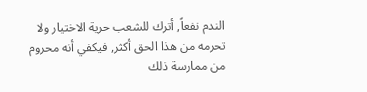الندم نفعاً, أترك للشعب حرية الاختيار ولا تحرمه من هذا الحق أكثر, فيكفي أنه محروم من ممارسة ذلك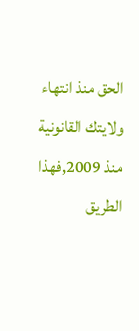الحق منذ انتهاء ولايتك القانونية منذ 2009,فهذا الطريق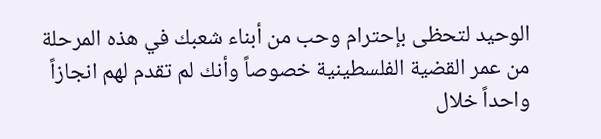الوحيد لتحظى بإحترام وحب من أبناء شعبك في هذه المرحلة من عمر القضية الفلسطينية خصوصاً وأنك لم تقدم لهم انجازاً واحداً خلال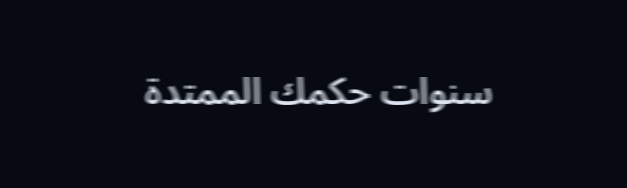سنوات حكمك الممتدة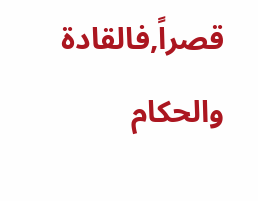قصراً,فالقادة والحكام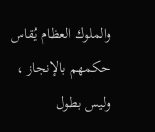والملوك العظام يُقاس حكمهم بالإنجاز ، وليس بطول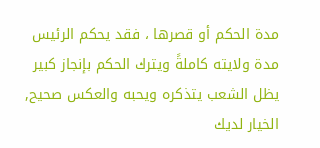مدة الحكم أو قصرها ، فقد يحكم الرئيس مدة ولايته كاملةً ويترك الحكم بإنجاز كبير يظل الشعب يتذكره ويحبه والعكس صحيح, الخيار لديك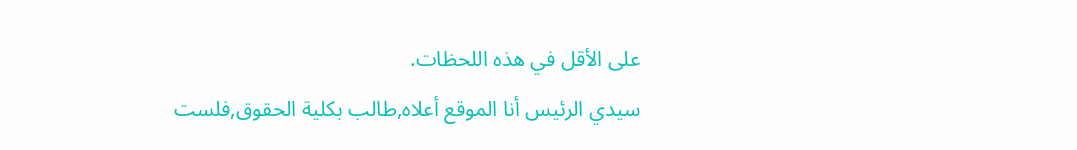على الأقل في هذه اللحظات.
سيدي الرئيس أنا الموقع أعلاه,طالب بكلية الحقوق,فلست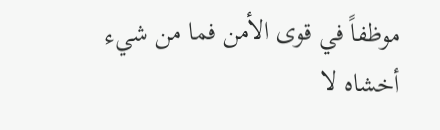موظفاً في قوى الأمن فما من شيء أخشاه لا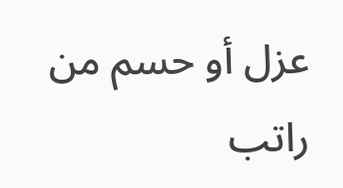عزل أو حسم من راتب